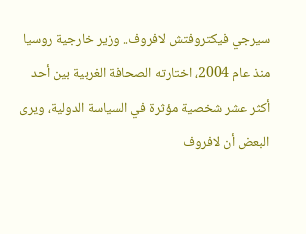سيرجي فيكتروفتش لافروف.. وزير خارجية روسيا منذ عام 2004، اختارته الصحافة الغربية بين أحد أكثر عشر شخصية مؤثرة في السياسة الدولية، ويرى البعض أن لافروف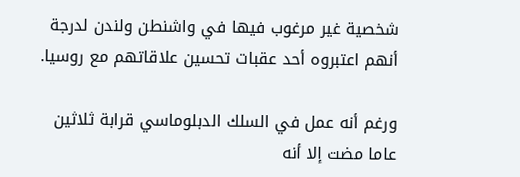شخصية غير مرغوب فيها في واشنطن ولندن لدرجة أنهم اعتبروه أحد عقبات تحسين علاقاتهم مع روسيا.

ورغم أنه عمل في السلك الدبلوماسي قرابة ثلاثين عاما مضت إلا أنه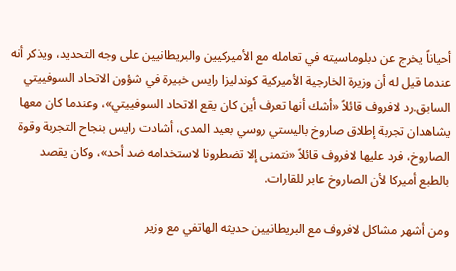أحياناً يخرج عن دبلوماسيته في تعامله مع الأميركيين والبريطانيين على وجه التحديد، ويذكر أنه عندما قيل له أن وزيرة الخارجية الأميركية كوندليزا رايس خبيرة في شؤون الاتحاد السوفييتي السابق.رد لافروف قائلاً «أشك أنها تعرف أين كان يقع الاتحاد السوفييتي»، وعندما كان معها يشاهدان تجربة إطلاق صاروخ باليستي روسي بعيد المدى، أشادت رايس بنجاح التجربة وقوة الصاروخ، فرد عليها لافروف قائلاً «نتمنى إلا تضطرونا لاستخدامه ضد أحد»، وكان يقصد بالطبع أميركا لأن الصاروخ عابر للقارات.

ومن أشهر مشاكل لافروف مع البريطانيين حديثه الهاتفي مع وزير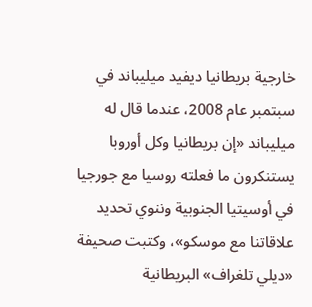خارجية بريطانيا ديفيد ميليباند في سبتمبر عام 2008، عندما قال له ميليباند «إن بريطانيا وكل أوروبا يستنكرون ما فعلته روسيا مع جورجيا في أوسيتيا الجنوبية وننوي تحديد علاقاتنا مع موسكو»، وكتبت صحيفة «ديلي تلغراف» البريطانية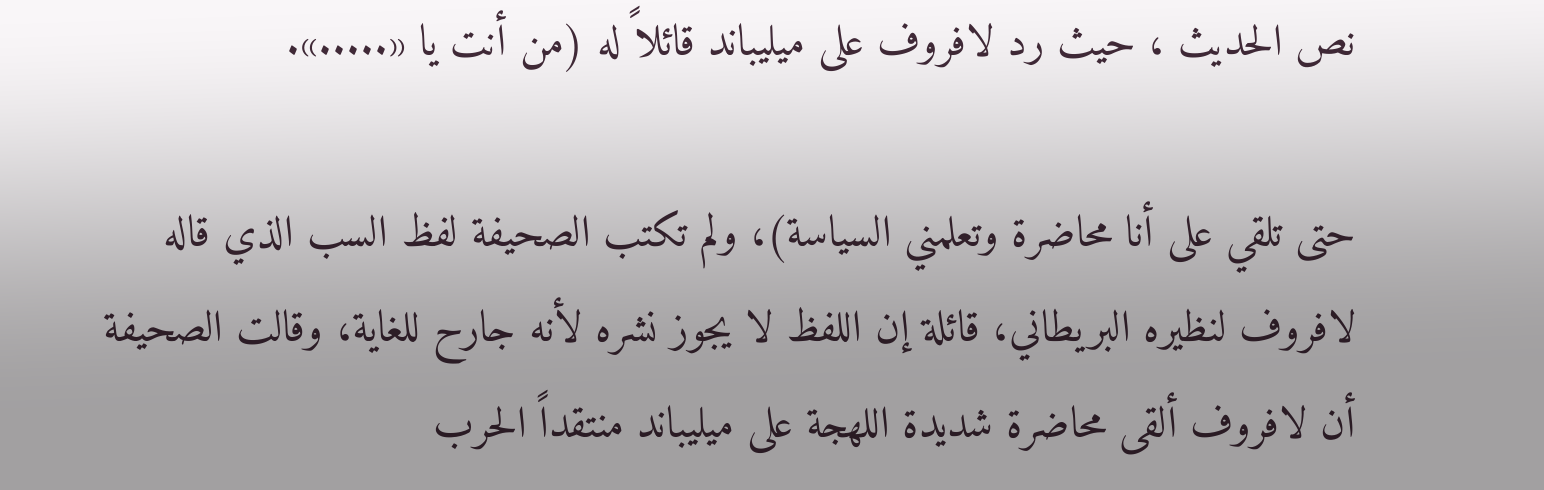نص الحديث ، حيث رد لافروف على ميليباند قائلاً له (من أنت يا «.....».

حتى تلقي على أنا محاضرة وتعلمني السياسة)، ولم تكتب الصحيفة لفظ السب الذي قاله لافروف لنظيره البريطاني، قائلة إن اللفظ لا يجوز نشره لأنه جارح للغاية، وقالت الصحيفة أن لافروف ألقى محاضرة شديدة اللهجة على ميليباند منتقداً الحرب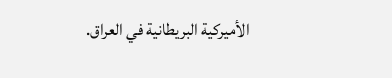الأميركية البريطانية في العراق.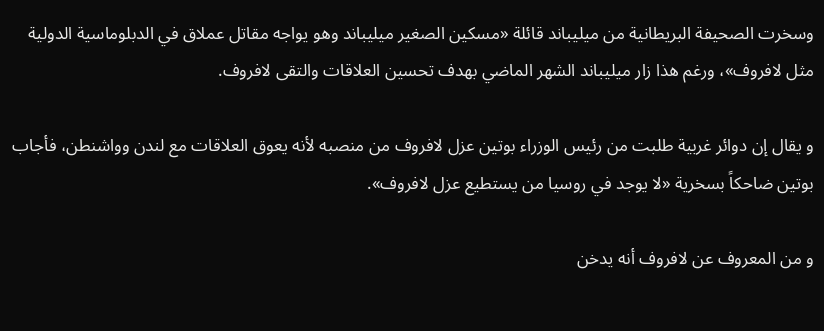وسخرت الصحيفة البريطانية من ميليباند قائلة «مسكين الصغير ميليباند وهو يواجه مقاتل عملاق في الدبلوماسية الدولية مثل لافروف»، ورغم هذا زار ميليباند الشهر الماضي بهدف تحسين العلاقات والتقى لافروف.

و يقال إن دوائر غربية طلبت من رئيس الوزراء بوتين عزل لافروف من منصبه لأنه يعوق العلاقات مع لندن وواشنطن، فأجاب بوتين ضاحكاً بسخرية «لا يوجد في روسيا من يستطيع عزل لافروف».

و من المعروف عن لافروف أنه يدخن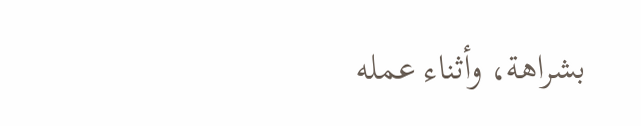بشراهة، وأثناء عمله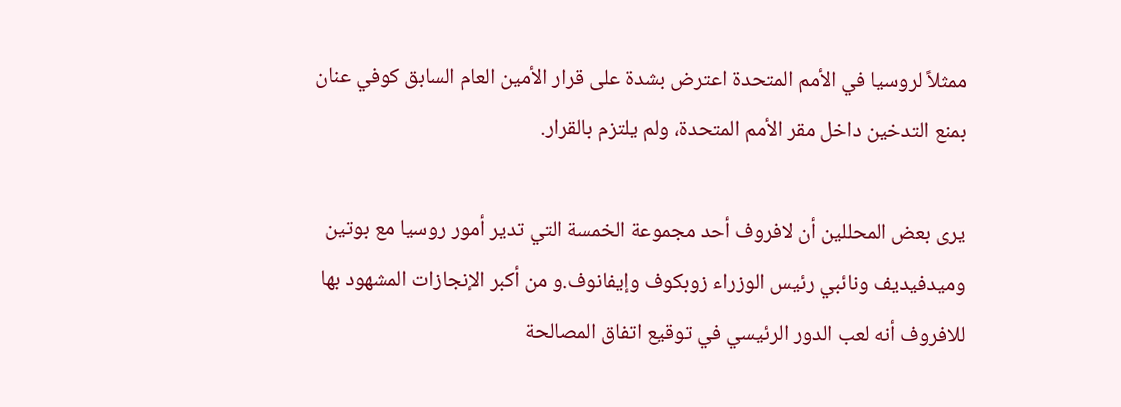ممثلاً لروسيا في الأمم المتحدة اعترض بشدة على قرار الأمين العام السابق كوفي عنان بمنع التدخين داخل مقر الأمم المتحدة، ولم يلتزم بالقرار.

يرى بعض المحللين أن لافروف أحد مجموعة الخمسة التي تدير أمور روسيا مع بوتين وميدفيديف ونائبي رئيس الوزراء زوبكوف وإيفانوف.و من أكبر الإنجازات المشهود بها للافروف أنه لعب الدور الرئيسي في توقيع اتفاق المصالحة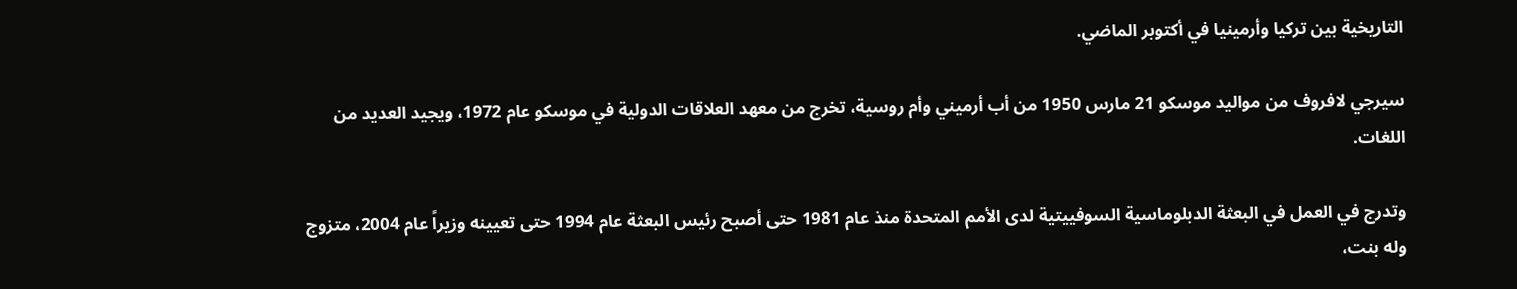التاريخية بين تركيا وأرمينيا في أكتوبر الماضي.

سيرجي لافروف من مواليد موسكو 21 مارس 1950 من أب أرميني وأم روسية، تخرج من معهد العلاقات الدولية في موسكو عام 1972، ويجيد العديد من اللغات.

وتدرج في العمل في البعثة الدبلوماسية السوفييتية لدى الأمم المتحدة منذ عام 1981 حتى أصبح رئيس البعثة عام 1994 حتى تعيينه وزيراً عام 2004، متزوج وله بنت،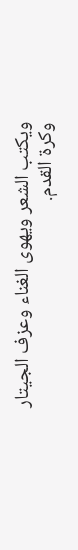ويكتب الشعر ويهوى الغناء وعزف الجيتار وكرة القدم.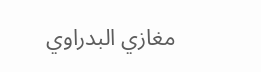مغازي البدراوي